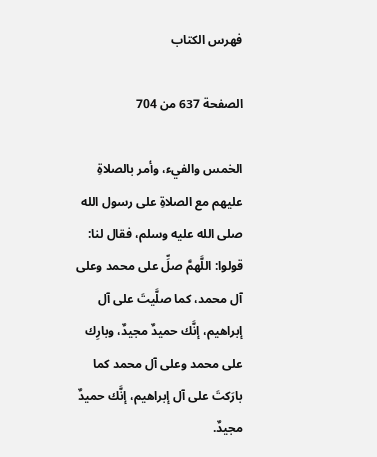فهرس الكتاب

الصفحة 637 من 704

الخمس والفيء، وأمر بالصلاةِ عليهم مع الصلاةِ على رسول الله صلى الله عليه وسلم، فقال لنا: قولوا: اللَّهمَّ صلِّ على محمد وعلى آل محمد، كما صلَّيتَ على آل إبراهيم، إنَّك حميدٌ مجيدٌ، وبارِك على محمد وعلى آل محمد كما بارَكتَ على آل إبراهيم، إنَّك حميدٌ مجيدٌ.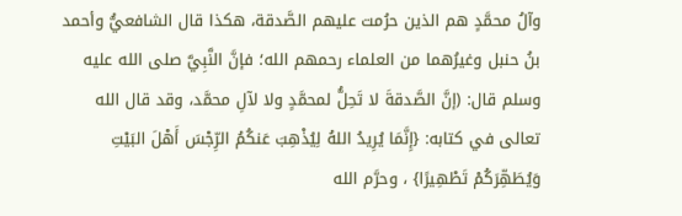وآلُ محمَّدٍ هم الذين حرُمت عليهم الصَّدقة، هكذا قال الشافعيُّ وأحمد بنُ حنبل وغيرُهما من العلماء رحمهم الله؛ فإنَّ النَّبِيَّ صلى الله عليه وسلم قال: (إنَّ الصَّدقةَ لا تَحِلُّ لمحمَّدٍ ولا لآلِ محمَّد، وقد قال الله تعالى في كتابه: {إِنَّمَا يُرِيدُ اللهُ لِيُذْهِبَ عَنكُمُ الرِّجْسَ أَهْلَ البَيْتِ وَيُطَهِّرَكُمْ تَطْهِيرًا} ، وحرَّم الله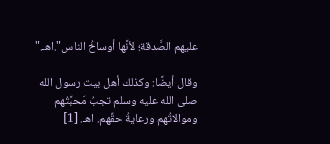عليهم الصَّدقة؛ لأنَّها أوساخُ الناس".اهـ."

وقال أيضًا: وكذلك أهل بيت رسول الله صلى الله عليه وسلم تجبُ مَحبَّتُهم وموالاتُهم ورعايةُ حقِّهم. اهـ. [1]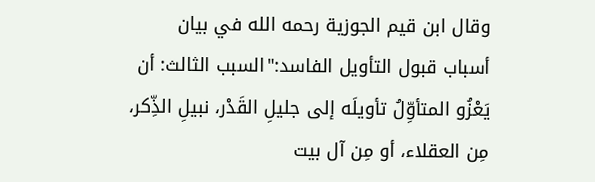وقال ابن قيم الجوزية رحمه الله في بيان أسباب قبول التأويل الفاسد:"السبب الثالث: أن يَعْزُو المتأوِّلُ تأويلَه إلى جليلِ القَدْر، نبيلِ الذِّكر، مِن العقلاء، أو مِن آل بيت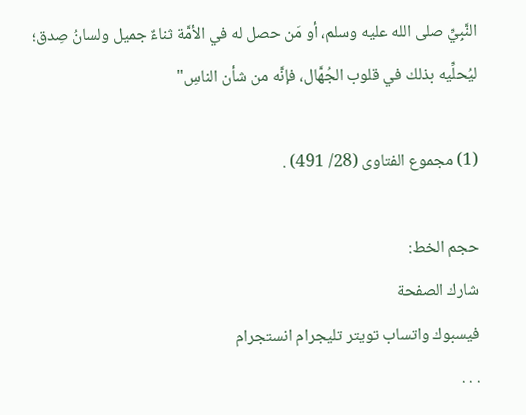النَّبِيِّ صلى الله عليه وسلم، أو مَن حصل له في الأمَّة ثناءٌ جميل ولسانُ صِدق؛ ليُحلِّيه بذلك في قلوب الجُهَّال، فإنَّه من شأن الناسِ"

(1) مجموع الفتاوى (28/ 491) .

حجم الخط:
شارك الصفحة
فيسبوك واتساب تويتر تليجرام انستجرام
. . .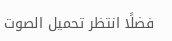فضلًا انتظر تحميل الصوت